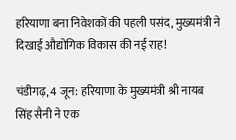हरियाणा बना निवेशकों की पहली पसंद, मुख्यमंत्री ने दिखाई औद्योगिक विकास की नई राह!

चंडीगढ़, 4 जून: हरियाणा के मुख्यमंत्री श्री नायब सिंह सैनी ने एक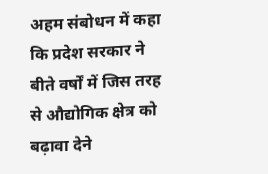अहम संबोधन में कहा कि प्रदेश सरकार ने बीते वर्षों में जिस तरह से औद्योगिक क्षेत्र को बढ़ावा देने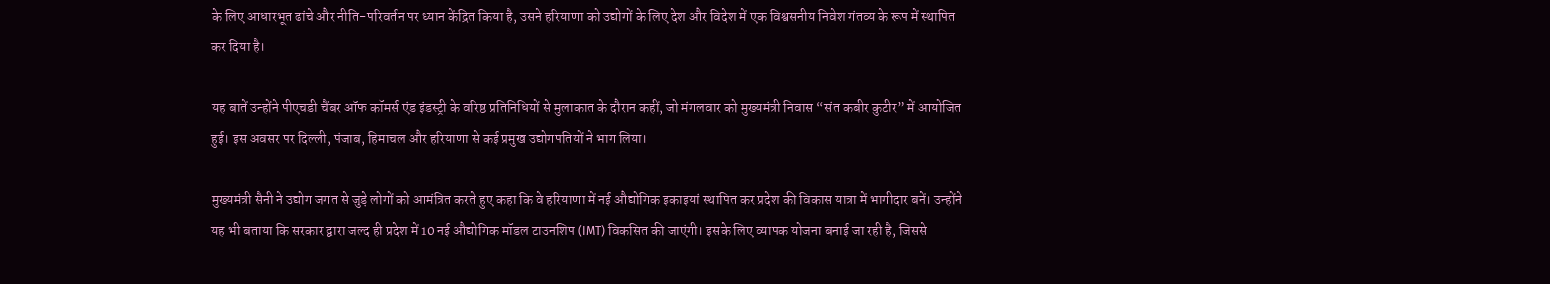के लिए आधारभूत ढांचे और नीति-परिवर्तन पर ध्यान केंद्रित किया है, उसने हरियाणा को उद्योगों के लिए देश और विदेश में एक विश्वसनीय निवेश गंतव्य के रूप में स्थापित कर दिया है।

यह बातें उन्होंने पीएचडी चैंबर ऑफ कॉमर्स एंड इंडस्ट्री के वरिष्ठ प्रतिनिधियों से मुलाकात के दौरान कहीं, जो मंगलवार को मुख्यमंत्री निवास “संत कबीर कुटीर” में आयोजित हुई। इस अवसर पर दिल्ली, पंजाब, हिमाचल और हरियाणा से कई प्रमुख उद्योगपतियों ने भाग लिया।

मुख्यमंत्री सैनी ने उद्योग जगत से जुड़े लोगों को आमंत्रित करते हुए कहा कि वे हरियाणा में नई औद्योगिक इकाइयां स्थापित कर प्रदेश की विकास यात्रा में भागीदार बनें। उन्होंने यह भी बताया कि सरकार द्वारा जल्द ही प्रदेश में 10 नई औद्योगिक मॉडल टाउनशिप (IMT) विकसित की जाएंगी। इसके लिए व्यापक योजना बनाई जा रही है, जिससे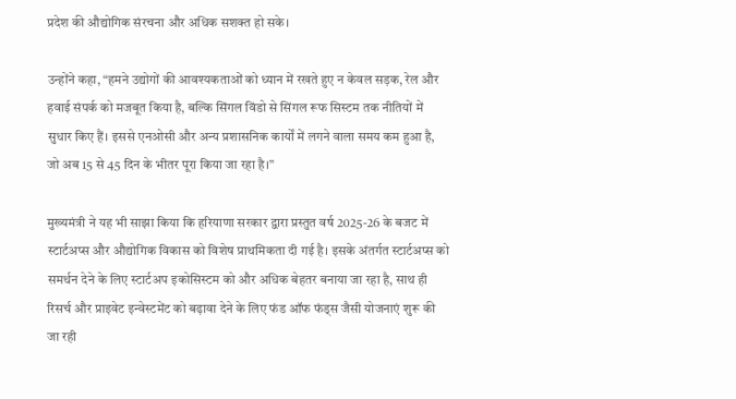प्रदेश की औद्योगिक संरचना और अधिक सशक्त हो सके।

उन्होंने कहा, “हमने उद्योगों की आवश्यकताओं को ध्यान में रखते हुए न केवल सड़क, रेल और हवाई संपर्क को मजबूत किया है, बल्कि सिंगल विंडो से सिंगल रूफ सिस्टम तक नीतियों में सुधार किए हैं। इससे एनओसी और अन्य प्रशासनिक कार्यों में लगने वाला समय कम हुआ है, जो अब 15 से 45 दिन के भीतर पूरा किया जा रहा है।”

मुख्यमंत्री ने यह भी साझा किया कि हरियाणा सरकार द्वारा प्रस्तुत वर्ष 2025-26 के बजट में स्टार्टअप्स और औद्योगिक विकास को विशेष प्राथमिकता दी गई है। इसके अंतर्गत स्टार्टअप्स को समर्थन देने के लिए स्टार्टअप इकोसिस्टम को और अधिक बेहतर बनाया जा रहा है, साथ ही रिसर्च और प्राइवेट इन्वेस्टमेंट को बढ़ावा देने के लिए फंड ऑफ फंड्स जैसी योजनाएं शुरू की जा रही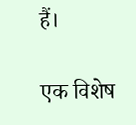हैं।

एक विशेष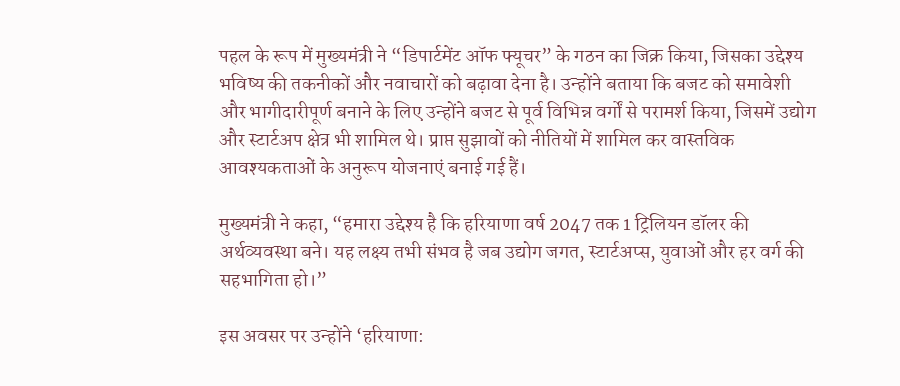पहल के रूप में मुख्यमंत्री ने “डिपार्टमेंट ऑफ फ्यूचर” के गठन का जिक्र किया, जिसका उद्देश्य भविष्य की तकनीकों और नवाचारों को बढ़ावा देना है। उन्होंने बताया कि बजट को समावेशी और भागीदारीपूर्ण बनाने के लिए उन्होंने बजट से पूर्व विभिन्न वर्गों से परामर्श किया, जिसमें उद्योग और स्टार्टअप क्षेत्र भी शामिल थे। प्राप्त सुझावों को नीतियों में शामिल कर वास्तविक आवश्यकताओं के अनुरूप योजनाएं बनाई गई हैं।

मुख्यमंत्री ने कहा, “हमारा उद्देश्य है कि हरियाणा वर्ष 2047 तक 1 ट्रिलियन डॉलर की अर्थव्यवस्था बने। यह लक्ष्य तभी संभव है जब उद्योग जगत, स्टार्टअप्स, युवाओं और हर वर्ग की सहभागिता हो।”

इस अवसर पर उन्होंने ‘हरियाणा: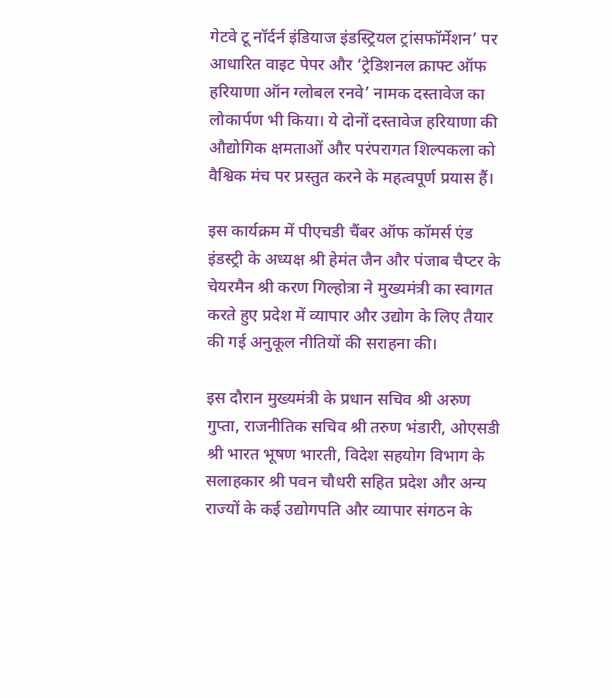गेटवे टू नॉर्दर्न इंडियाज इंडस्ट्रियल ट्रांसफॉर्मेशन’ पर आधारित वाइट पेपर और ‘ट्रेडिशनल क्राफ्ट ऑफ हरियाणा ऑन ग्लोबल रनवे’ नामक दस्तावेज का लोकार्पण भी किया। ये दोनों दस्तावेज हरियाणा की औद्योगिक क्षमताओं और परंपरागत शिल्पकला को वैश्विक मंच पर प्रस्तुत करने के महत्वपूर्ण प्रयास हैं।

इस कार्यक्रम में पीएचडी चैंबर ऑफ कॉमर्स एंड इंडस्ट्री के अध्यक्ष श्री हेमंत जैन और पंजाब चैप्टर के चेयरमैन श्री करण गिल्होत्रा ने मुख्यमंत्री का स्वागत करते हुए प्रदेश में व्यापार और उद्योग के लिए तैयार की गई अनुकूल नीतियों की सराहना की।

इस दौरान मुख्यमंत्री के प्रधान सचिव श्री अरुण गुप्ता, राजनीतिक सचिव श्री तरुण भंडारी, ओएसडी श्री भारत भूषण भारती, विदेश सहयोग विभाग के सलाहकार श्री पवन चौधरी सहित प्रदेश और अन्य राज्यों के कई उद्योगपति और व्यापार संगठन के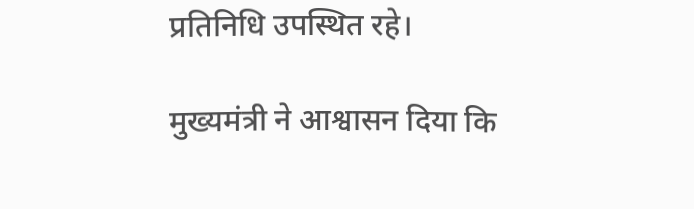प्रतिनिधि उपस्थित रहे।

मुख्यमंत्री ने आश्वासन दिया कि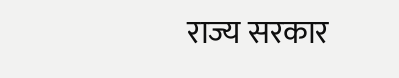राज्य सरकार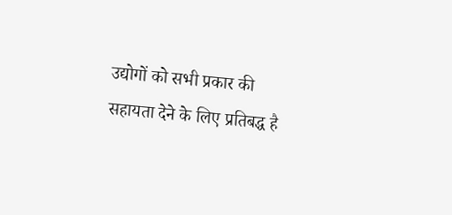उद्योगों को सभी प्रकार की सहायता देने के लिए प्रतिबद्ध है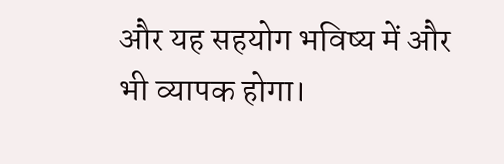और यह सहयोग भविष्य में और भी व्यापक होगा।